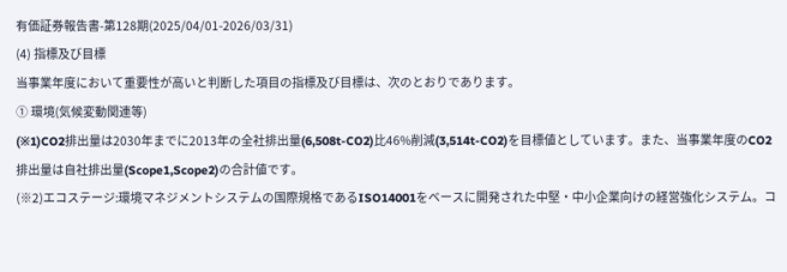有価証券報告書-第128期(2025/04/01-2026/03/31)
(4) 指標及び目標
当事業年度において重要性が高いと判断した項目の指標及び目標は、次のとおりであります。
① 環境(気候変動関連等)
(※1)CO2排出量は2030年までに2013年の全社排出量(6,508t-CO2)比46%削減(3,514t-CO2)を目標値としています。また、当事業年度のCO2排出量は自社排出量(Scope1,Scope2)の合計値です。
(※2)エコステージ:環境マネジメントシステムの国際規格であるISO14001をベースに開発された中堅・中小企業向けの経営強化システム。コ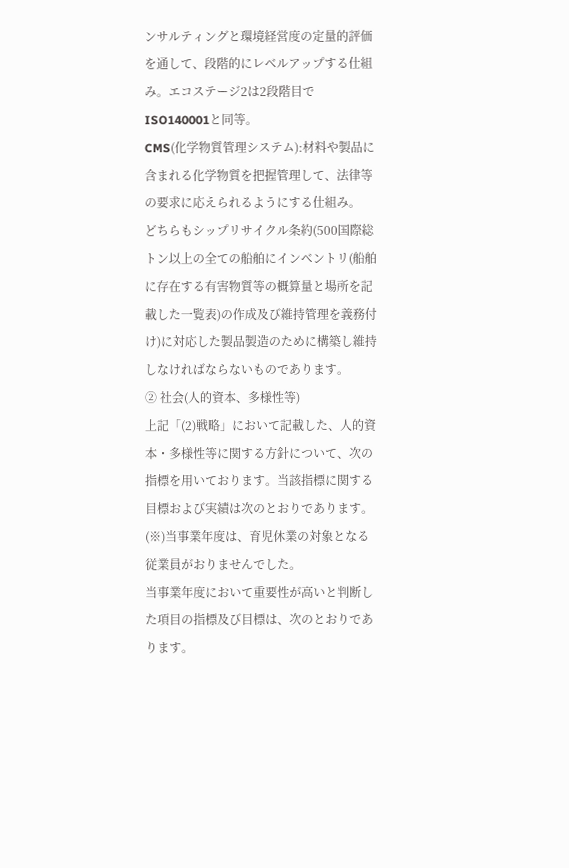ンサルティングと環境経営度の定量的評価を通して、段階的にレベルアップする仕組み。エコステージ2は2段階目でISO140001と同等。
CMS(化学物質管理システム):材料や製品に含まれる化学物質を把握管理して、法律等の要求に応えられるようにする仕組み。
どちらもシップリサイクル条約(500国際総トン以上の全ての船舶にインベントリ(船舶に存在する有害物質等の概算量と場所を記載した一覧表)の作成及び維持管理を義務付け)に対応した製品製造のために構築し維持しなければならないものであります。
② 社会(人的資本、多様性等)
上記「(2)戦略」において記載した、人的資本・多様性等に関する方針について、次の指標を用いております。当該指標に関する目標および実績は次のとおりであります。
(※)当事業年度は、育児休業の対象となる従業員がおりませんでした。
当事業年度において重要性が高いと判断した項目の指標及び目標は、次のとおりであります。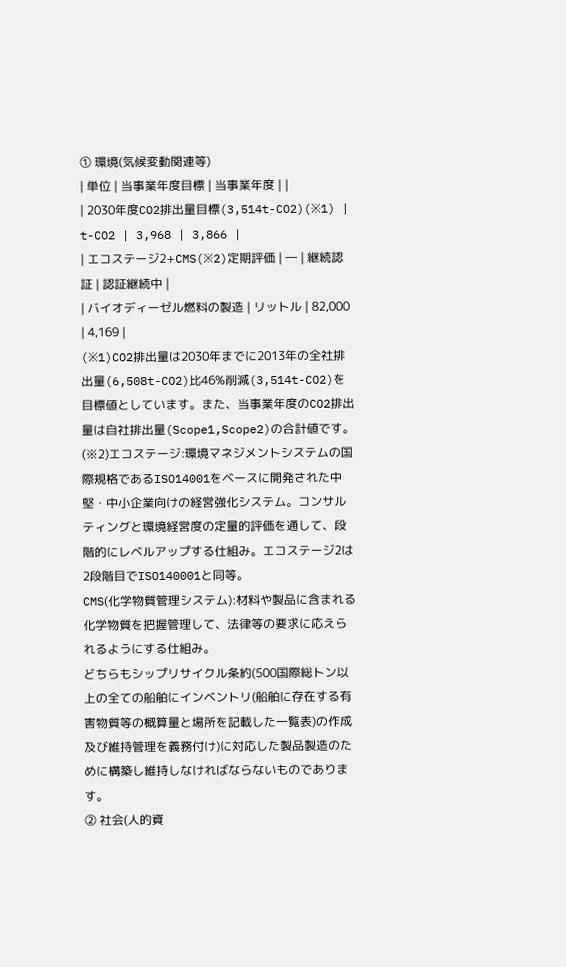① 環境(気候変動関連等)
| 単位 | 当事業年度目標 | 当事業年度 | |
| 2030年度CO2排出量目標(3,514t-CO2)(※1) | t-CO2 | 3,968 | 3,866 |
| エコステージ2+CMS(※2)定期評価 | ― | 継続認証 | 認証継続中 |
| バイオディーゼル燃料の製造 | リットル | 82,000 | 4,169 |
(※1)CO2排出量は2030年までに2013年の全社排出量(6,508t-CO2)比46%削減(3,514t-CO2)を目標値としています。また、当事業年度のCO2排出量は自社排出量(Scope1,Scope2)の合計値です。
(※2)エコステージ:環境マネジメントシステムの国際規格であるISO14001をベースに開発された中堅・中小企業向けの経営強化システム。コンサルティングと環境経営度の定量的評価を通して、段階的にレベルアップする仕組み。エコステージ2は2段階目でISO140001と同等。
CMS(化学物質管理システム):材料や製品に含まれる化学物質を把握管理して、法律等の要求に応えられるようにする仕組み。
どちらもシップリサイクル条約(500国際総トン以上の全ての船舶にインベントリ(船舶に存在する有害物質等の概算量と場所を記載した一覧表)の作成及び維持管理を義務付け)に対応した製品製造のために構築し維持しなければならないものであります。
② 社会(人的資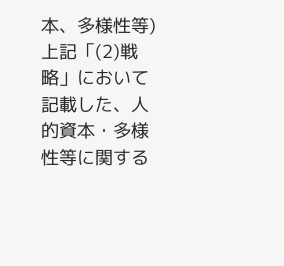本、多様性等)
上記「(2)戦略」において記載した、人的資本・多様性等に関する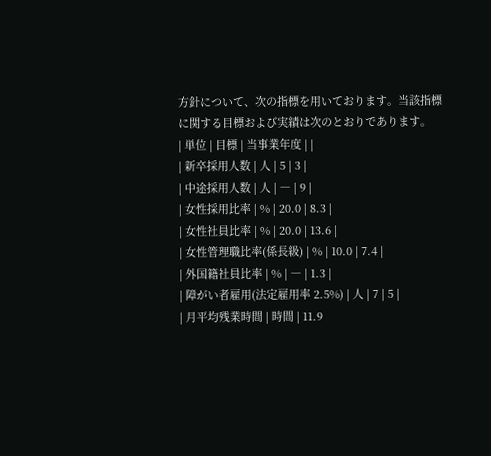方針について、次の指標を用いております。当該指標に関する目標および実績は次のとおりであります。
| 単位 | 目標 | 当事業年度 | |
| 新卒採用人数 | 人 | 5 | 3 |
| 中途採用人数 | 人 | ― | 9 |
| 女性採用比率 | % | 20.0 | 8.3 |
| 女性社員比率 | % | 20.0 | 13.6 |
| 女性管理職比率(係長級) | % | 10.0 | 7.4 |
| 外国籍社員比率 | % | ― | 1.3 |
| 障がい者雇用(法定雇用率 2.5%) | 人 | 7 | 5 |
| 月平均残業時間 | 時間 | 11.9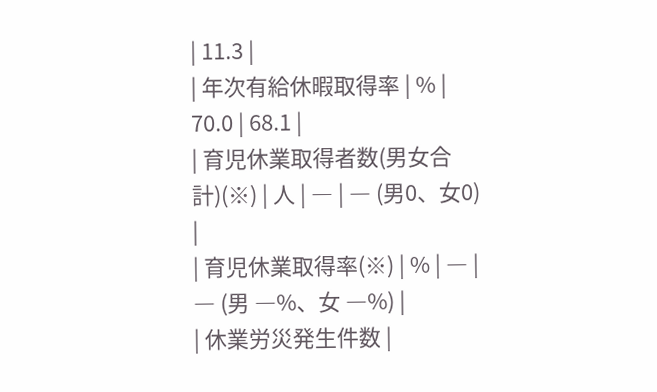| 11.3 |
| 年次有給休暇取得率 | % | 70.0 | 68.1 |
| 育児休業取得者数(男女合計)(※) | 人 | ― | ― (男0、女0) |
| 育児休業取得率(※) | % | ― | ― (男 ―%、女 ―%) |
| 休業労災発生件数 |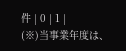件 | 0 | 1 |
(※)当事業年度は、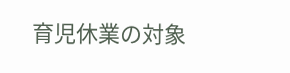育児休業の対象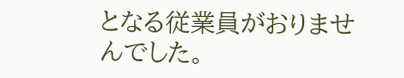となる従業員がおりませんでした。